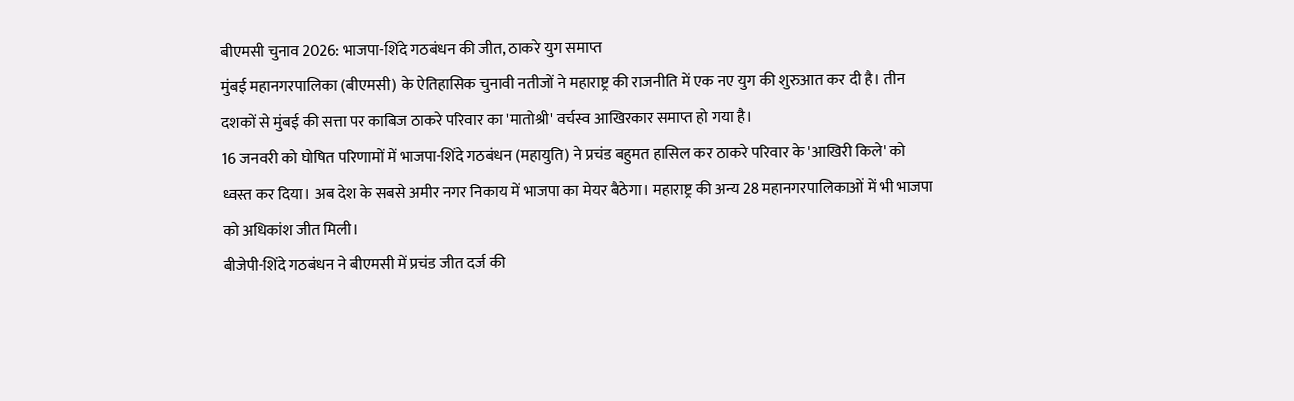बीएमसी चुनाव 2026: भाजपा-शिंदे गठबंधन की जीत, ठाकरे युग समाप्त
मुंबई महानगरपालिका (बीएमसी) के ऐतिहासिक चुनावी नतीजों ने महाराष्ट्र की राजनीति में एक नए युग की शुरुआत कर दी है। तीन दशकों से मुंबई की सत्ता पर काबिज ठाकरे परिवार का 'मातोश्री' वर्चस्व आखिरकार समाप्त हो गया है।
16 जनवरी को घोषित परिणामों में भाजपा-शिंदे गठबंधन (महायुति) ने प्रचंड बहुमत हासिल कर ठाकरे परिवार के 'आखिरी किले' को ध्वस्त कर दिया। अब देश के सबसे अमीर नगर निकाय में भाजपा का मेयर बैठेगा। महाराष्ट्र की अन्य 28 महानगरपालिकाओं में भी भाजपा को अधिकांश जीत मिली।
बीजेपी-शिंदे गठबंधन ने बीएमसी में प्रचंड जीत दर्ज की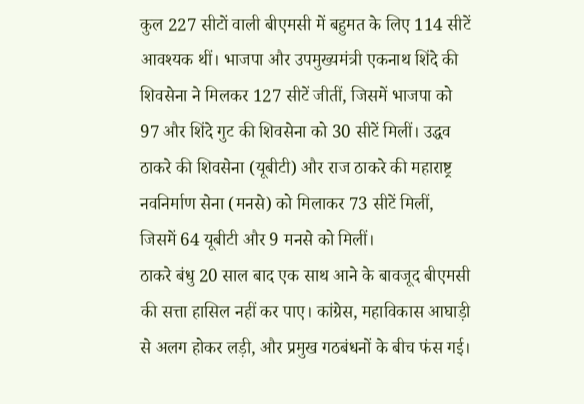कुल 227 सीटों वाली बीएमसी में बहुमत के लिए 114 सीटें आवश्यक थीं। भाजपा और उपमुख्यमंत्री एकनाथ शिंदे की शिवसेना ने मिलकर 127 सीटें जीतीं, जिसमें भाजपा को 97 और शिंदे गुट की शिवसेना को 30 सीटें मिलीं। उद्धव ठाकरे की शिवसेना (यूबीटी) और राज ठाकरे की महाराष्ट्र नवनिर्माण सेना (मनसे) को मिलाकर 73 सीटें मिलीं, जिसमें 64 यूबीटी और 9 मनसे को मिलीं।
ठाकरे बंधु 20 साल बाद एक साथ आने के बावजूद बीएमसी की सत्ता हासिल नहीं कर पाए। कांग्रेस, महाविकास आघाड़ी से अलग होकर लड़ी, और प्रमुख गठबंधनों के बीच फंस गई।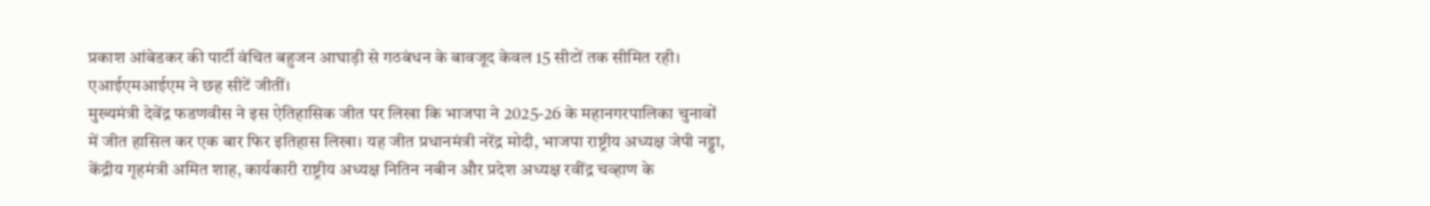प्रकाश आंबेडकर की पार्टी वंचित बहुजन आघाड़ी से गठबंधन के बावजूद केवल 15 सीटों तक सीमित रही। एआईएमआईएम ने छह सीटें जीतीं।
मुख्यमंत्री देवेंद्र फडणवीस ने इस ऐतिहासिक जीत पर लिखा कि भाजपा ने 2025-26 के महानगरपालिका चुनावों में जीत हासिल कर एक बार फिर इतिहास लिखा। यह जीत प्रधानमंत्री नरेंद्र मोदी, भाजपा राष्ट्रीय अध्यक्ष जेपी नड्डा, केंद्रीय गृहमंत्री अमित शाह, कार्यकारी राष्ट्रीय अध्यक्ष नितिन नबीन और प्रदेश अध्यक्ष रवींद्र चव्हाण के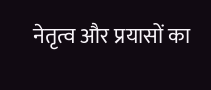नेतृत्व और प्रयासों का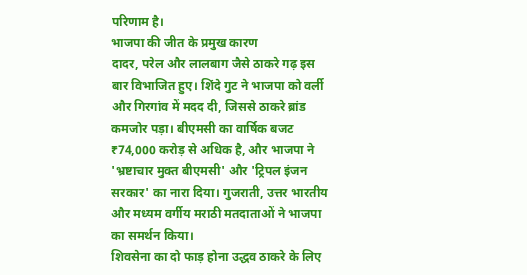परिणाम है।
भाजपा की जीत के प्रमुख कारण
दादर, परेल और लालबाग जैसे ठाकरे गढ़ इस बार विभाजित हुए। शिंदे गुट ने भाजपा को वर्ली और गिरगांव में मदद दी, जिससे ठाकरे ब्रांड कमजोर पड़ा। बीएमसी का वार्षिक बजट ₹74,000 करोड़ से अधिक है, और भाजपा ने 'भ्रष्टाचार मुक्त बीएमसी' और 'ट्रिपल इंजन सरकार' का नारा दिया। गुजराती, उत्तर भारतीय और मध्यम वर्गीय मराठी मतदाताओं ने भाजपा का समर्थन किया।
शिवसेना का दो फाड़ होना उद्धव ठाकरे के लिए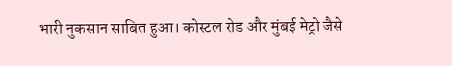भारी नुकसान साबित हुआ। कोस्टल रोड और मुंबई मेट्रो जैसे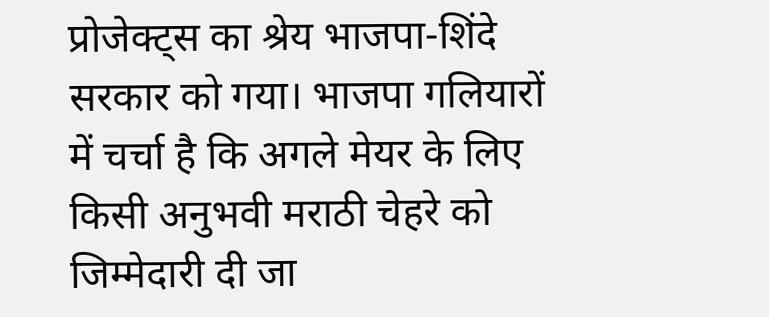प्रोजेक्ट्स का श्रेय भाजपा-शिंदे सरकार को गया। भाजपा गलियारों में चर्चा है कि अगले मेयर के लिए किसी अनुभवी मराठी चेहरे को जिम्मेदारी दी जा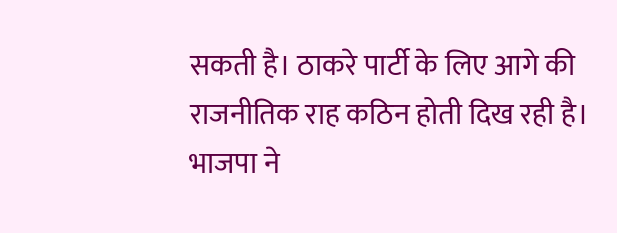सकती है। ठाकरे पार्टी के लिए आगे की राजनीतिक राह कठिन होती दिख रही है। भाजपा ने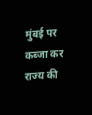मुंबई पर कब्जा कर राज्य की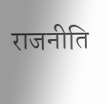राजनीति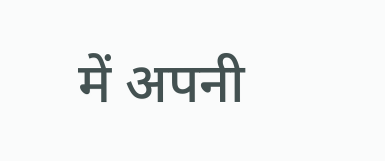में अपनी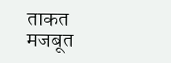ताकत मजबूत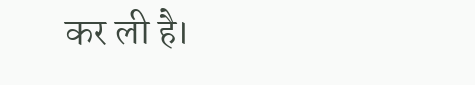कर ली है।